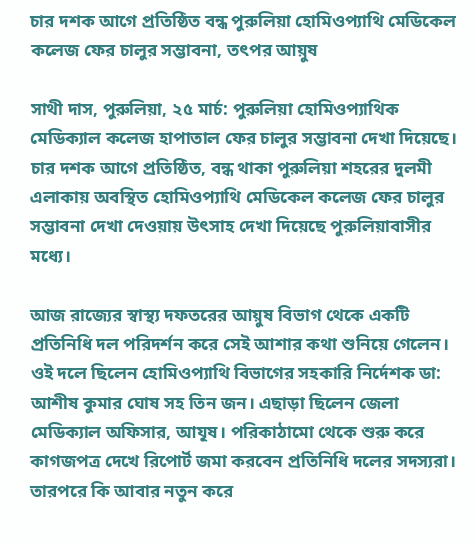চার দশক আগে প্রতিষ্ঠিত বন্ধ পুরুলিয়া হোমিওপ্যাথি মেডিকেল কলেজ ফের চালুর সম্ভাবনা, তৎপর আয়ুষ

সাথী দাস, পুরুলিয়া, ২৫ মার্চ: পুরুলিয়া হোমিওপ্যাথিক মেডিক্যাল কলেজ হাপাতাল ফের চালুর সম্ভাবনা দেখা দিয়েছে। চার দশক আগে প্রতিষ্ঠিত, বন্ধ থাকা পুরুলিয়া শহরের দুলমী এলাকায় অবস্থিত হোমিওপ্যাথি মেডিকেল কলেজ ফের চালুর সম্ভাবনা দেখা দেওয়ায় উৎসাহ দেখা দিয়েছে পুরুলিয়াবাসীর মধ্যে।

আজ রাজ্যের স্বাস্থ্য দফতরের আয়ুষ বিভাগ থেকে একটি প্রতিনিধি দল পরিদর্শন করে সেই আশার কথা শুনিয়ে গেলেন। ওই দলে ছিলেন হোমিওপ্যাথি বিভাগের সহকারি নির্দেশক ডা: আশীষ কুমার ঘোষ সহ তিন জন। এছাড়া ছিলেন জেলা মেডিক্যাল অফিসার, আযূষ। পরিকাঠামো থেকে শুরু করে কাগজপত্র দেখে রিপোর্ট জমা করবেন প্রতিনিধি দলের সদস্যরা। তারপরে কি আবার নতুন করে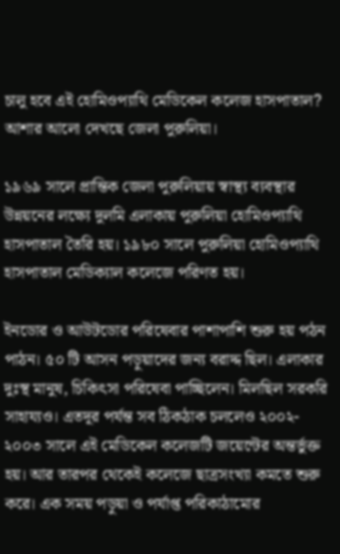চালু হবে এই হোমিওপ্যাথি মেডিকেল কলেজ হাসপাতাল? আশার আলো দেখছে জেলা পুরুলিয়া।

১৯৬৯ সালে প্রান্তিক জেলা পুরুলিয়ায় স্বাস্থ্য ব্যবস্থার উন্নয়নের লক্ষ্যে দুলমি এলাকায় পুরুলিয়া হোমিওপ্যাথি হাসপাতাল তৈরি হয়। ১৯৮০ সালে পুরুলিয়া হোমিওপ্যাথি হাসপাতাল মেডিক্যাল কলেজে পরিণত হয়।

ইনডোর ও আউটডোর পরিষেবার পাশাপাশি শুরু হয় পঠন পাঠন। ৫০ টি আসন পড়ুয়াদের জন্য বরাদ্দ ছিল। এলাকার দুঃস্থ মানুষ, চিকিৎসা পরিষেবা পাচ্ছিলেন। মিলছিল সরকরি সাহায্যও। এতদূর পর্যন্ত সব ঠিকঠাক চললেও ২০০২- ২০০৩ সালে এই মেডিকেল কলেজটি জয়েন্টের অন্তর্ভুক্ত হয়। আর তারপর থেকেই কলেজে ছাত্রসংখ্যা কমতে শুরু করে। এক সময় পড়ুয়া ও পর্যাপ্ত পরিকাঠামোর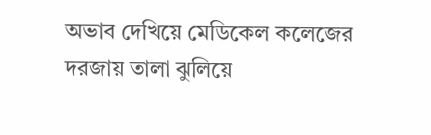অভাব দেখিয়ে মেডিকেল কলেজের দরজায় তালা ঝুলিয়ে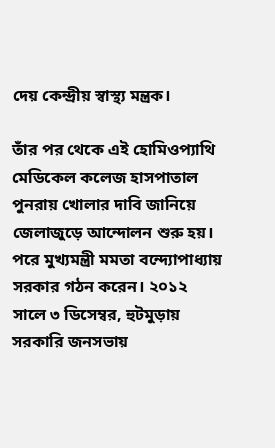দেয় কেন্দ্রীয় স্বাস্থ্য মন্ত্রক।

তাঁর পর থেকে এই হোমিওপ্যাথি মেডিকেল কলেজ হাসপাতাল পুনরায় খোলার দাবি জানিয়ে জেলাজুড়ে আন্দোলন শুরু হয়। পরে মুখ্যমন্ত্রী মমতা বন্দ্যোপাধ্যায় সরকার গঠন করেন। ২০১২ সালে ৩ ডিসেম্বর, হুটমুড়ায় সরকারি জনসভায়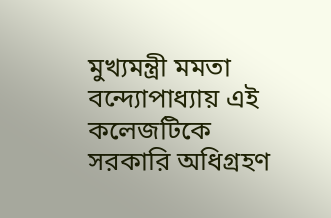মুখ্যমন্ত্রী মমতা বন্দ্যোপাধ্যায় এই কলেজটিকে সরকারি অধিগ্রহণ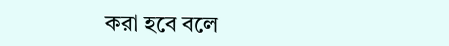করা হবে বলে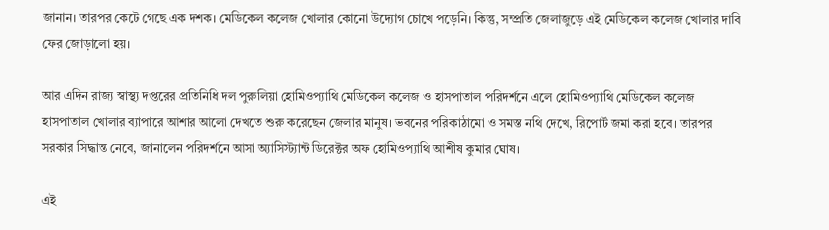জানান। তারপর কেটে গেছে এক দশক। মেডিকেল কলেজ খোলার কোনো উদ্যোগ চোখে পড়েনি। কিন্তু, সম্প্রতি জেলাজুড়ে এই মেডিকেল কলেজ খোলার দাবি ফের জোড়ালো হয়।

আর এদিন রাজ্য স্বাস্থ্য দপ্তরের প্রতিনিধি দল পুরুলিয়া হোমিওপ্যাথি মেডিকেল কলেজ ও হাসপাতাল পরিদর্শনে এলে হোমিওপ্যাথি মেডিকেল কলেজ হাসপাতাল খোলার ব্যাপারে আশার আলো দেখতে শুরু করেছেন জেলার মানুষ। ভবনের পরিকাঠামো ও সমস্ত নথি দেখে, রিপোর্ট জমা করা হবে। তারপর সরকার সিদ্ধান্ত নেবে, জানালেন পরিদর্শনে আসা অ্যাসিস্ট্যান্ট ডিরেক্টর অফ হোমিওপ্যাথি আশীষ কুমার ঘোষ।

এই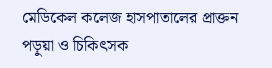মেডিকেল কলেজ হাসপাতালের প্রাক্তন পড়ুয়া ও চিকিৎসক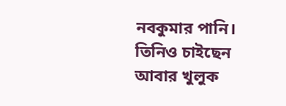নবকুমার পানি। তিনিও চাইছেন আবার খুলুক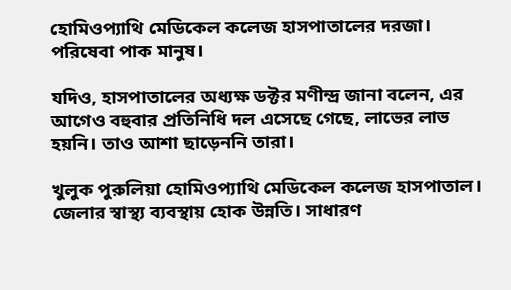হোমিওপ্যাথি মেডিকেল কলেজ হাসপাতালের দরজা। পরিষেবা পাক মানুষ।

যদিও, হাসপাতালের অধ্যক্ষ ডক্টর মণীন্দ্র জানা বলেন, এর আগেও বহুবার প্রতিনিধি দল এসেছে গেছে, লাভের লাভ হয়নি। তাও আশা ছাড়েননি তারা।

খুলুক পুরুলিয়া হোমিওপ্যাথি মেডিকেল কলেজ হাসপাতাল। জেলার স্বাস্থ্য ব্যবস্থায় হোক উন্নতি। সাধারণ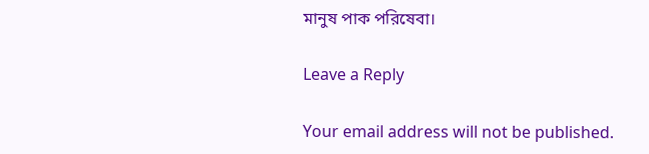মানুষ পাক পরিষেবা।

Leave a Reply

Your email address will not be published.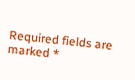Required fields are marked *